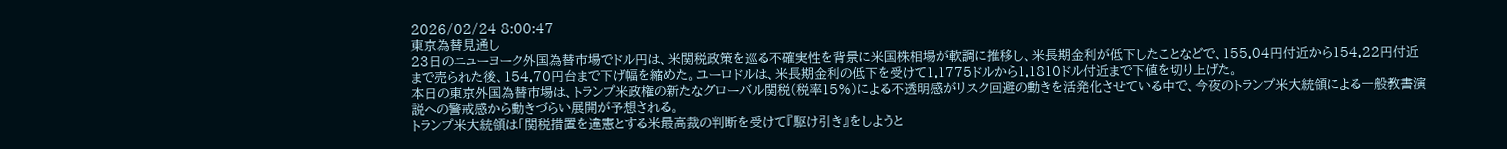2026/02/24 8:00:47
東京為替見通し
23日のニューヨーク外国為替市場でドル円は、米関税政策を巡る不確実性を背景に米国株相場が軟調に推移し、米長期金利が低下したことなどで、155.04円付近から154.22円付近まで売られた後、154.70円台まで下げ幅を縮めた。ユーロドルは、米長期金利の低下を受けて1.1775ドルから1.1810ドル付近まで下値を切り上げた。
本日の東京外国為替市場は、トランプ米政権の新たなグローバル関税(税率15%)による不透明感がリスク回避の動きを活発化させている中で、今夜のトランプ米大統領による一般教書演説への警戒感から動きづらい展開が予想される。
トランプ米大統領は「関税措置を違憲とする米最高裁の判断を受けて『駆け引き』をしようと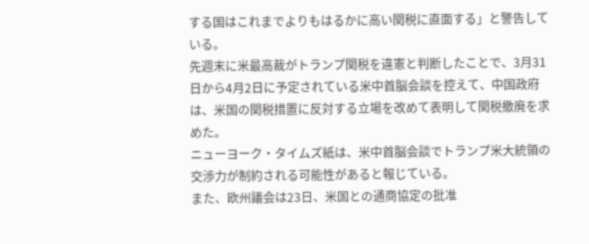する国はこれまでよりもはるかに高い関税に直面する」と警告している。
先週末に米最高裁がトランプ関税を違憲と判断したことで、3月31日から4月2日に予定されている米中首脳会談を控えて、中国政府は、米国の関税措置に反対する立場を改めて表明して関税撤廃を求めた。
ニューヨーク・タイムズ紙は、米中首脳会談でトランプ米大統領の交渉力が制約される可能性があると報じている。
また、欧州議会は23日、米国との通商協定の批准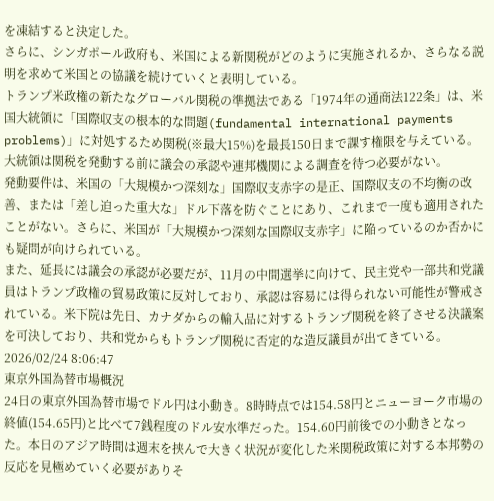を凍結すると決定した。
さらに、シンガポール政府も、米国による新関税がどのように実施されるか、さらなる説明を求めて米国との協議を続けていくと表明している。
トランプ米政権の新たなグローバル関税の準拠法である「1974年の通商法122条」は、米国大統領に「国際収支の根本的な問題(fundamental international payments problems)」に対処するため関税(※最大15%)を最長150日まで課す権限を与えている。大統領は関税を発動する前に議会の承認や連邦機関による調査を待つ必要がない。
発動要件は、米国の「大規模かつ深刻な」国際収支赤字の是正、国際収支の不均衡の改善、または「差し迫った重大な」ドル下落を防ぐことにあり、これまで一度も適用されたことがない。さらに、米国が「大規模かつ深刻な国際収支赤字」に陥っているのか否かにも疑問が向けられている。
また、延長には議会の承認が必要だが、11月の中間選挙に向けて、民主党や一部共和党議員はトランプ政権の貿易政策に反対しており、承認は容易には得られない可能性が警戒されている。米下院は先日、カナダからの輸入品に対するトランプ関税を終了させる決議案を可決しており、共和党からもトランプ関税に否定的な造反議員が出てきている。
2026/02/24 8:06:47
東京外国為替市場概況
24日の東京外国為替市場でドル円は小動き。8時時点では154.58円とニューヨーク市場の終値(154.65円)と比べて7銭程度のドル安水準だった。154.60円前後での小動きとなった。本日のアジア時間は週末を挟んで大きく状況が変化した米関税政策に対する本邦勢の反応を見極めていく必要がありそ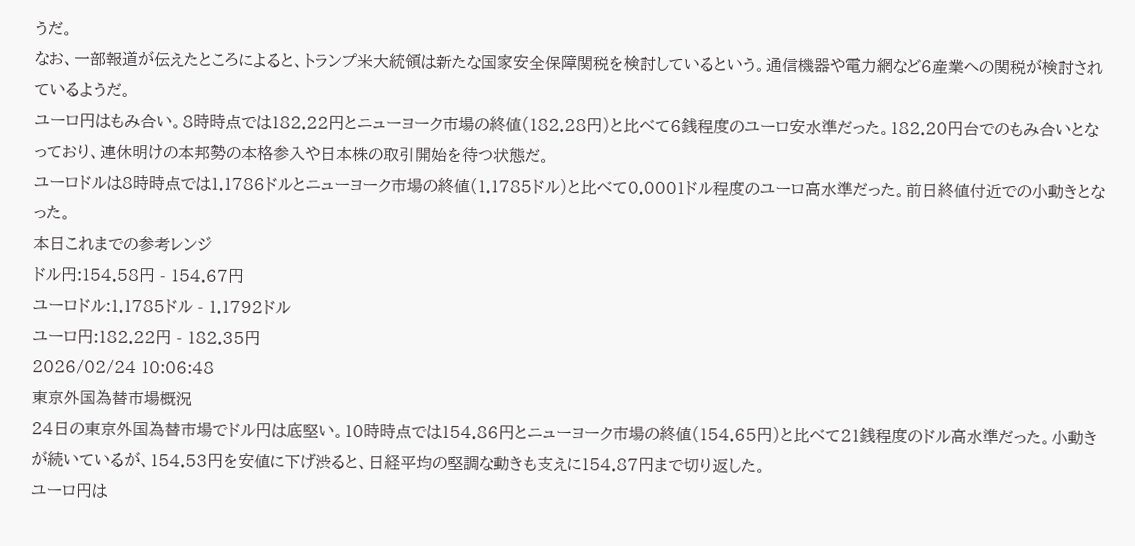うだ。
なお、一部報道が伝えたところによると、トランプ米大統領は新たな国家安全保障関税を検討しているという。通信機器や電力網など6産業への関税が検討されているようだ。
ユーロ円はもみ合い。8時時点では182.22円とニューヨーク市場の終値(182.28円)と比べて6銭程度のユーロ安水準だった。182.20円台でのもみ合いとなっており、連休明けの本邦勢の本格参入や日本株の取引開始を待つ状態だ。
ユーロドルは8時時点では1.1786ドルとニューヨーク市場の終値(1.1785ドル)と比べて0.0001ドル程度のユーロ高水準だった。前日終値付近での小動きとなった。
本日これまでの参考レンジ
ドル円:154.58円 - 154.67円
ユーロドル:1.1785ドル - 1.1792ドル
ユーロ円:182.22円 - 182.35円
2026/02/24 10:06:48
東京外国為替市場概況
24日の東京外国為替市場でドル円は底堅い。10時時点では154.86円とニューヨーク市場の終値(154.65円)と比べて21銭程度のドル高水準だった。小動きが続いているが、154.53円を安値に下げ渋ると、日経平均の堅調な動きも支えに154.87円まで切り返した。
ユーロ円は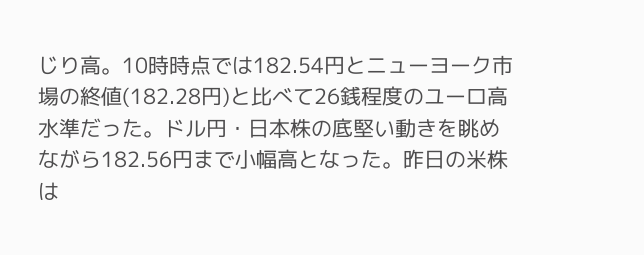じり高。10時時点では182.54円とニューヨーク市場の終値(182.28円)と比べて26銭程度のユーロ高水準だった。ドル円・日本株の底堅い動きを眺めながら182.56円まで小幅高となった。昨日の米株は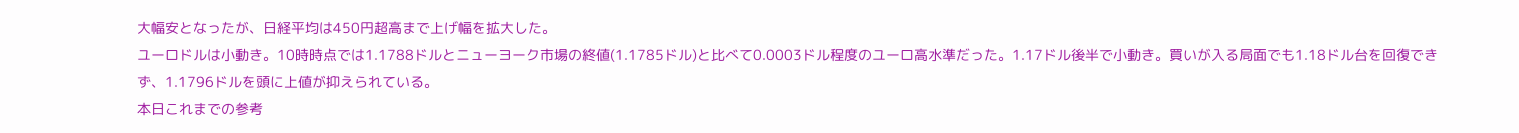大幅安となったが、日経平均は450円超高まで上げ幅を拡大した。
ユーロドルは小動き。10時時点では1.1788ドルとニューヨーク市場の終値(1.1785ドル)と比べて0.0003ドル程度のユーロ高水準だった。1.17ドル後半で小動き。買いが入る局面でも1.18ドル台を回復できず、1.1796ドルを頭に上値が抑えられている。
本日これまでの参考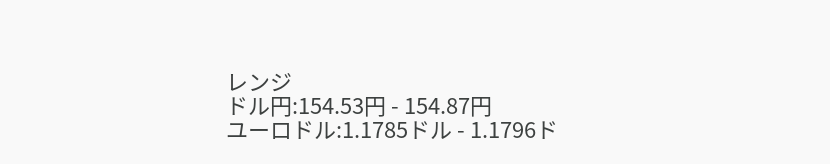レンジ
ドル円:154.53円 - 154.87円
ユーロドル:1.1785ドル - 1.1796ド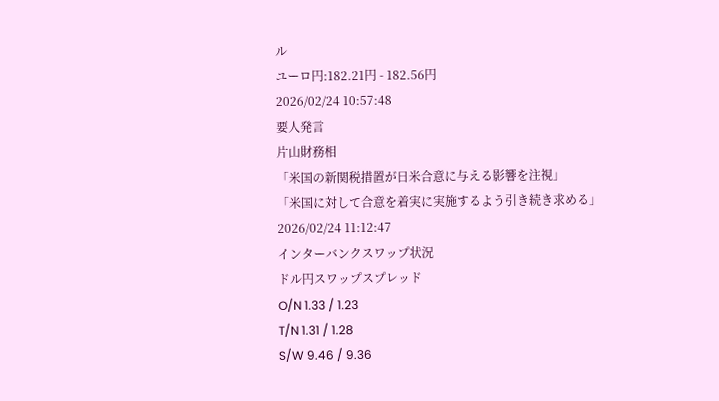ル
ユーロ円:182.21円 - 182.56円
2026/02/24 10:57:48
要人発言
片山財務相
「米国の新関税措置が日米合意に与える影響を注視」
「米国に対して合意を着実に実施するよう引き続き求める」
2026/02/24 11:12:47
インターバンクスワップ状況
ドル円スワップスプレッド
O/N 1.33 / 1.23
T/N 1.31 / 1.28
S/W 9.46 / 9.36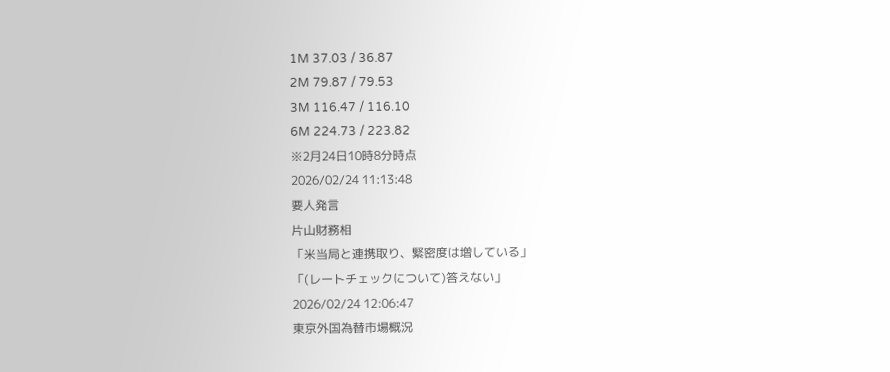1M 37.03 / 36.87
2M 79.87 / 79.53
3M 116.47 / 116.10
6M 224.73 / 223.82
※2月24日10時8分時点
2026/02/24 11:13:48
要人発言
片山財務相
「米当局と連携取り、緊密度は増している」
「(レートチェックについて)答えない」
2026/02/24 12:06:47
東京外国為替市場概況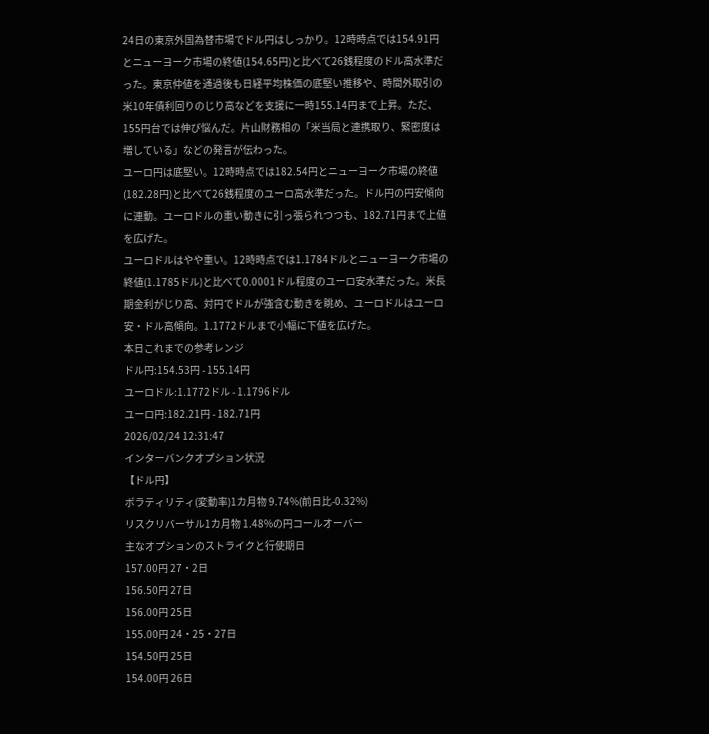24日の東京外国為替市場でドル円はしっかり。12時時点では154.91円とニューヨーク市場の終値(154.65円)と比べて26銭程度のドル高水準だった。東京仲値を通過後も日経平均株価の底堅い推移や、時間外取引の米10年債利回りのじり高などを支援に一時155.14円まで上昇。ただ、155円台では伸び悩んだ。片山財務相の「米当局と連携取り、緊密度は増している」などの発言が伝わった。
ユーロ円は底堅い。12時時点では182.54円とニューヨーク市場の終値(182.28円)と比べて26銭程度のユーロ高水準だった。ドル円の円安傾向に連動。ユーロドルの重い動きに引っ張られつつも、182.71円まで上値を広げた。
ユーロドルはやや重い。12時時点では1.1784ドルとニューヨーク市場の終値(1.1785ドル)と比べて0.0001ドル程度のユーロ安水準だった。米長期金利がじり高、対円でドルが強含む動きを眺め、ユーロドルはユーロ安・ドル高傾向。1.1772ドルまで小幅に下値を広げた。
本日これまでの参考レンジ
ドル円:154.53円 - 155.14円
ユーロドル:1.1772ドル - 1.1796ドル
ユーロ円:182.21円 - 182.71円
2026/02/24 12:31:47
インターバンクオプション状況
【ドル円】
ボラティリティ(変動率)1カ月物 9.74%(前日比-0.32%)
リスクリバーサル1カ月物 1.48%の円コールオーバー
主なオプションのストライクと行使期日
157.00円 27・2日
156.50円 27日
156.00円 25日
155.00円 24・25・27日
154.50円 25日
154.00円 26日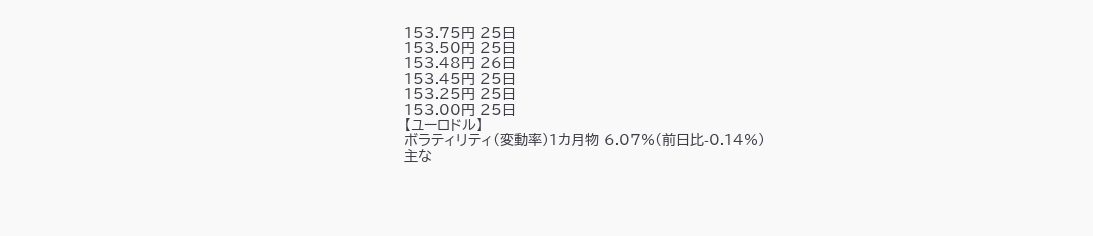153.75円 25日
153.50円 25日
153.48円 26日
153.45円 25日
153.25円 25日
153.00円 25日
【ユーロドル】
ボラティリティ(変動率)1カ月物 6.07%(前日比-0.14%)
主な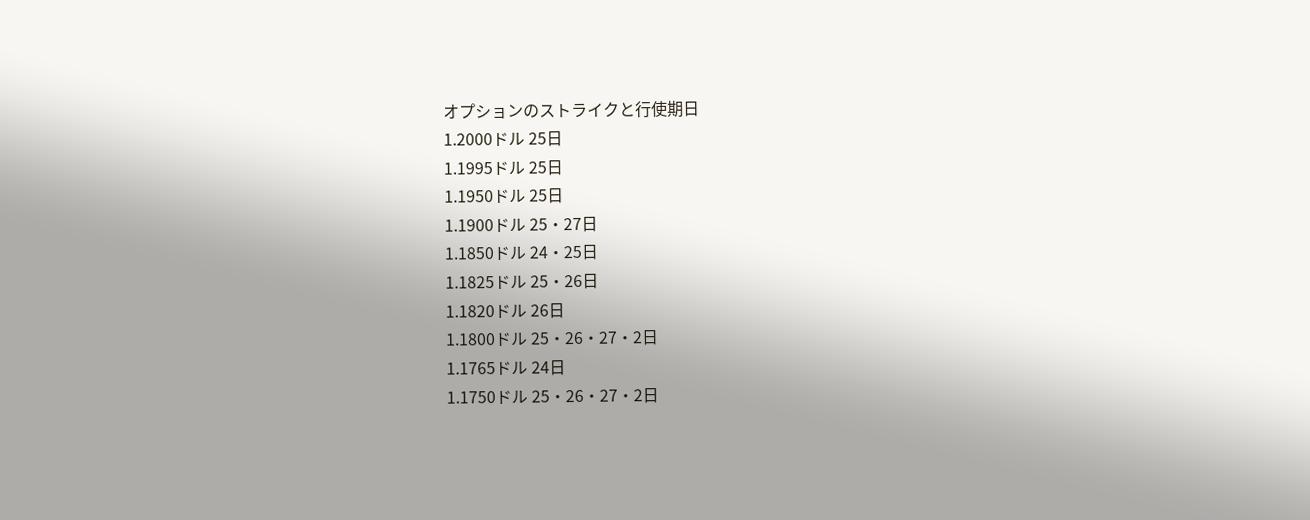オプションのストライクと行使期日
1.2000ドル 25日
1.1995ドル 25日
1.1950ドル 25日
1.1900ドル 25・27日
1.1850ドル 24・25日
1.1825ドル 25・26日
1.1820ドル 26日
1.1800ドル 25・26・27・2日
1.1765ドル 24日
1.1750ドル 25・26・27・2日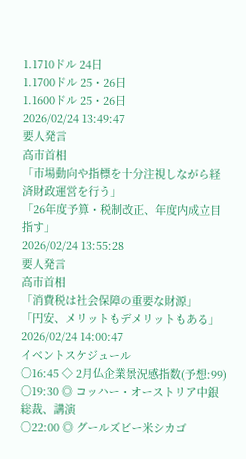1.1710ドル 24日
1.1700ドル 25・26日
1.1600ドル 25・26日
2026/02/24 13:49:47
要人発言
高市首相
「市場動向や指標を十分注視しながら経済財政運営を行う」
「26年度予算・税制改正、年度内成立目指す」
2026/02/24 13:55:28
要人発言
高市首相
「消費税は社会保障の重要な財源」
「円安、メリットもデメリットもある」
2026/02/24 14:00:47
イベントスケジュール
○16:45 ◇ 2月仏企業景況感指数(予想:99)
○19:30 ◎ コッハー・オーストリア中銀総裁、講演
○22:00 ◎ グールズビー米シカゴ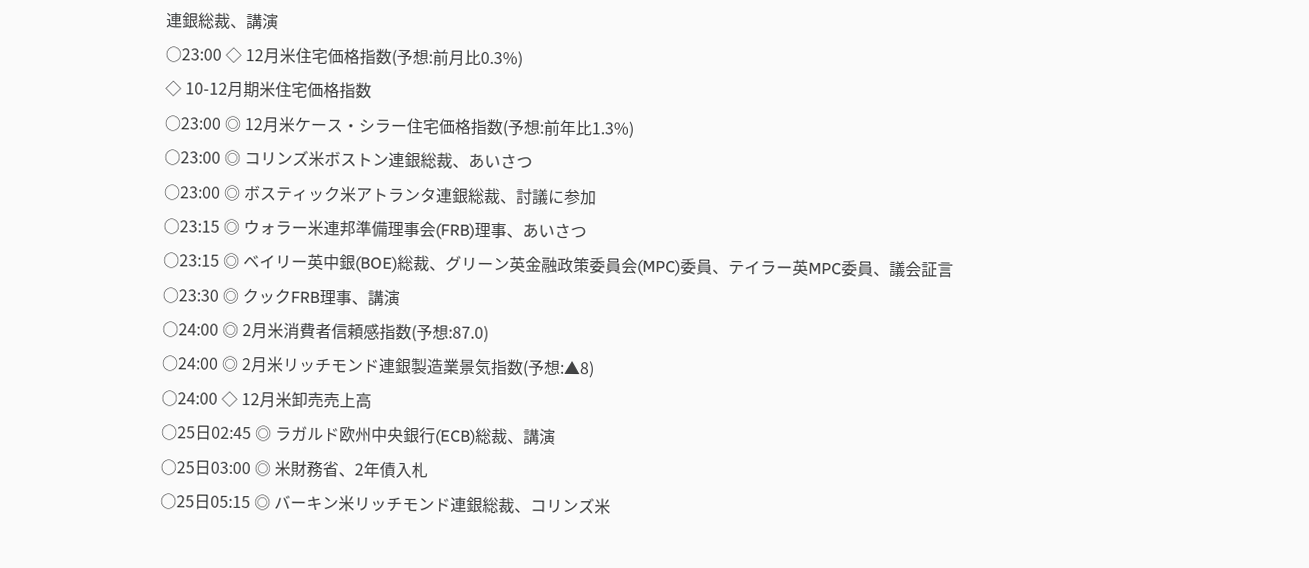連銀総裁、講演
○23:00 ◇ 12月米住宅価格指数(予想:前月比0.3%)
◇ 10-12月期米住宅価格指数
○23:00 ◎ 12月米ケース・シラー住宅価格指数(予想:前年比1.3%)
○23:00 ◎ コリンズ米ボストン連銀総裁、あいさつ
○23:00 ◎ ボスティック米アトランタ連銀総裁、討議に参加
○23:15 ◎ ウォラー米連邦準備理事会(FRB)理事、あいさつ
○23:15 ◎ ベイリー英中銀(BOE)総裁、グリーン英金融政策委員会(MPC)委員、テイラー英MPC委員、議会証言
○23:30 ◎ クックFRB理事、講演
○24:00 ◎ 2月米消費者信頼感指数(予想:87.0)
○24:00 ◎ 2月米リッチモンド連銀製造業景気指数(予想:▲8)
○24:00 ◇ 12月米卸売売上高
○25日02:45 ◎ ラガルド欧州中央銀行(ECB)総裁、講演
○25日03:00 ◎ 米財務省、2年債入札
○25日05:15 ◎ バーキン米リッチモンド連銀総裁、コリンズ米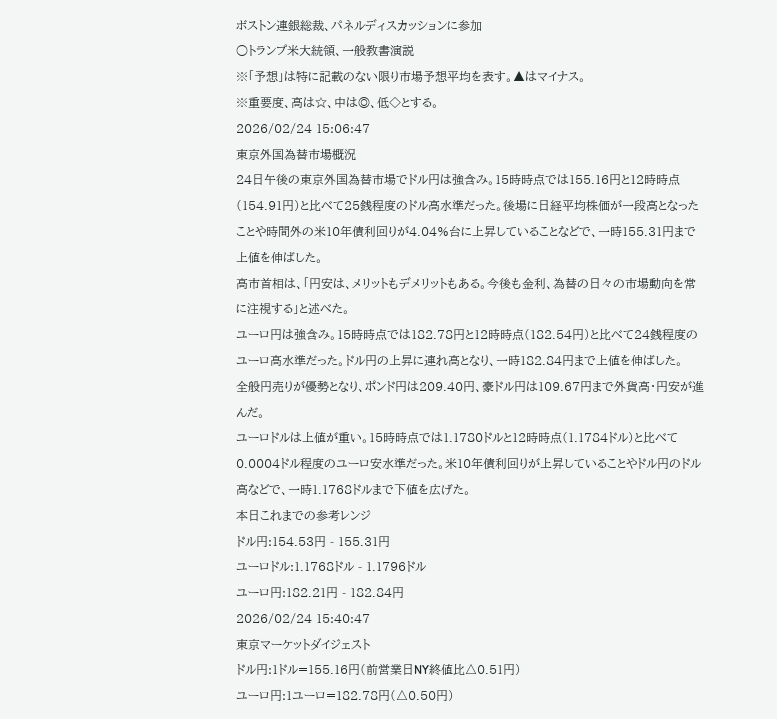ボストン連銀総裁、パネルディスカッションに参加
○トランプ米大統領、一般教書演説
※「予想」は特に記載のない限り市場予想平均を表す。▲はマイナス。
※重要度、高は☆、中は◎、低◇とする。
2026/02/24 15:06:47
東京外国為替市場概況
24日午後の東京外国為替市場でドル円は強含み。15時時点では155.16円と12時時点(154.91円)と比べて25銭程度のドル高水準だった。後場に日経平均株価が一段高となったことや時間外の米10年債利回りが4.04%台に上昇していることなどで、一時155.31円まで上値を伸ばした。
高市首相は、「円安は、メリットもデメリットもある。今後も金利、為替の日々の市場動向を常に注視する」と述べた。
ユーロ円は強含み。15時時点では182.78円と12時時点(182.54円)と比べて24銭程度のユーロ高水準だった。ドル円の上昇に連れ高となり、一時182.84円まで上値を伸ばした。
全般円売りが優勢となり、ポンド円は209.40円、豪ドル円は109.67円まで外貨高・円安が進んだ。
ユーロドルは上値が重い。15時時点では1.1780ドルと12時時点(1.1784ドル)と比べて0.0004ドル程度のユーロ安水準だった。米10年債利回りが上昇していることやドル円のドル高などで、一時1.1768ドルまで下値を広げた。
本日これまでの参考レンジ
ドル円:154.53円 - 155.31円
ユーロドル:1.1768ドル - 1.1796ドル
ユーロ円:182.21円 - 182.84円
2026/02/24 15:40:47
東京マーケットダイジェスト
ドル円:1ドル=155.16円(前営業日NY終値比△0.51円)
ユーロ円:1ユーロ=182.78円(△0.50円)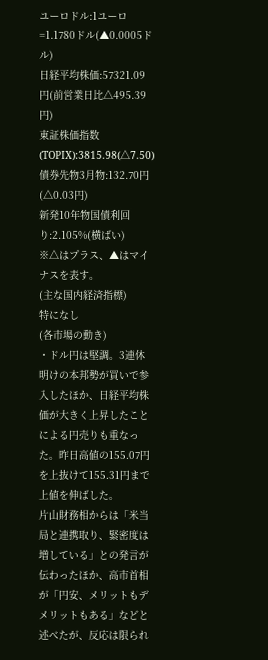ユーロドル:1ユーロ=1.1780ドル(▲0.0005ドル)
日経平均株価:57321.09円(前営業日比△495.39円)
東証株価指数(TOPIX):3815.98(△7.50)
債券先物3月物:132.70円(△0.03円)
新発10年物国債利回り:2.105%(横ばい)
※△はプラス、▲はマイナスを表す。
(主な国内経済指標)
特になし
(各市場の動き)
・ドル円は堅調。3連休明けの本邦勢が買いで参入したほか、日経平均株価が大きく上昇したことによる円売りも重なった。昨日高値の155.07円を上抜けて155.31円まで上値を伸ばした。
片山財務相からは「米当局と連携取り、緊密度は増している」との発言が伝わったほか、高市首相が「円安、メリットもデメリットもある」などと述べたが、反応は限られ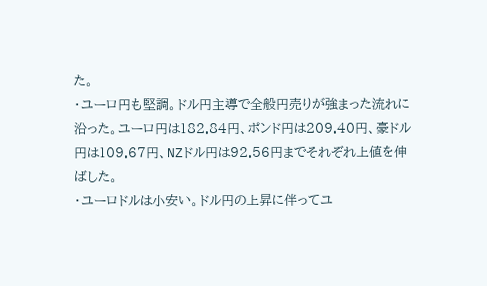た。
・ユーロ円も堅調。ドル円主導で全般円売りが強まった流れに沿った。ユーロ円は182.84円、ポンド円は209.40円、豪ドル円は109.67円、NZドル円は92.56円までそれぞれ上値を伸ばした。
・ユーロドルは小安い。ドル円の上昇に伴ってユ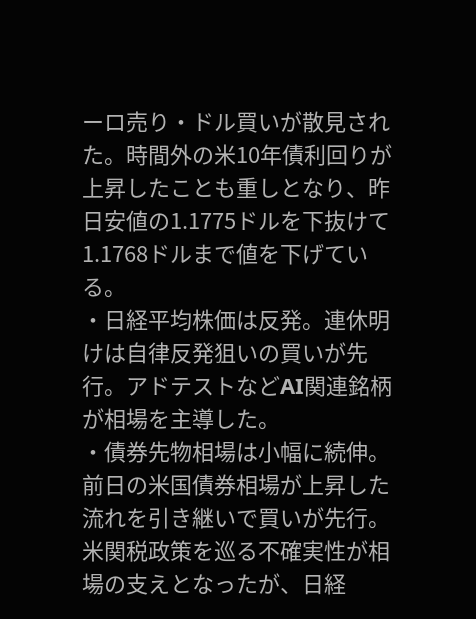ーロ売り・ドル買いが散見された。時間外の米10年債利回りが上昇したことも重しとなり、昨日安値の1.1775ドルを下抜けて1.1768ドルまで値を下げている。
・日経平均株価は反発。連休明けは自律反発狙いの買いが先行。アドテストなどAI関連銘柄が相場を主導した。
・債券先物相場は小幅に続伸。前日の米国債券相場が上昇した流れを引き継いで買いが先行。米関税政策を巡る不確実性が相場の支えとなったが、日経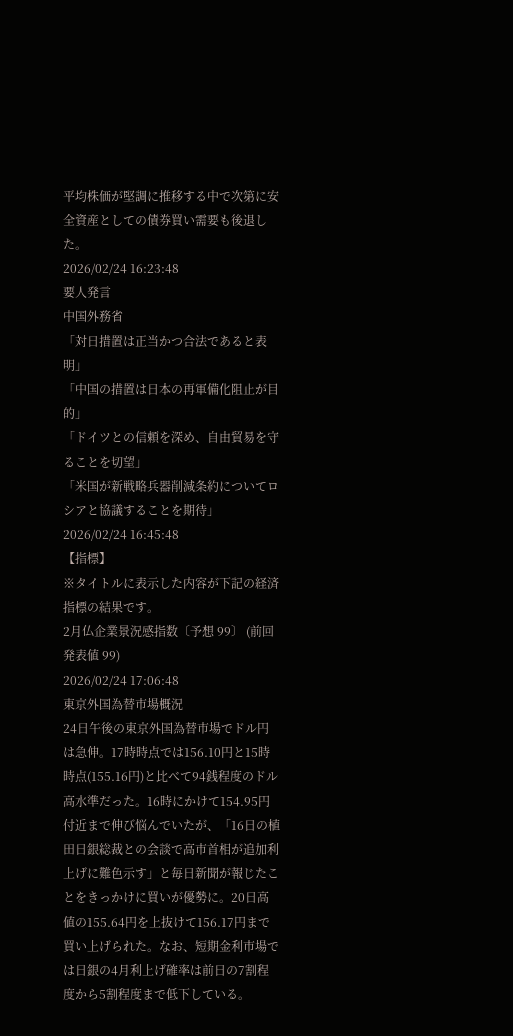平均株価が堅調に推移する中で次第に安全資産としての債券買い需要も後退した。
2026/02/24 16:23:48
要人発言
中国外務省
「対日措置は正当かつ合法であると表明」
「中国の措置は日本の再軍備化阻止が目的」
「ドイツとの信頼を深め、自由貿易を守ることを切望」
「米国が新戦略兵器削減条約についてロシアと協議することを期待」
2026/02/24 16:45:48
【指標】
※タイトルに表示した内容が下記の経済指標の結果です。
2月仏企業景況感指数〔予想 99〕 (前回発表値 99)
2026/02/24 17:06:48
東京外国為替市場概況
24日午後の東京外国為替市場でドル円は急伸。17時時点では156.10円と15時時点(155.16円)と比べて94銭程度のドル高水準だった。16時にかけて154.95円付近まで伸び悩んでいたが、「16日の植田日銀総裁との会談で高市首相が追加利上げに難色示す」と毎日新聞が報じたことをきっかけに買いが優勢に。20日高値の155.64円を上抜けて156.17円まで買い上げられた。なお、短期金利市場では日銀の4月利上げ確率は前日の7割程度から5割程度まで低下している。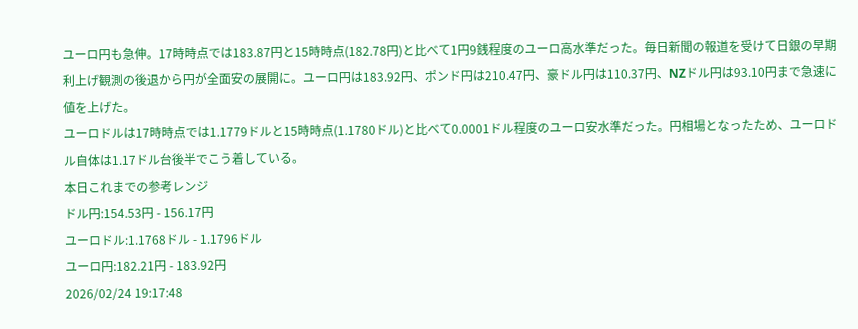ユーロ円も急伸。17時時点では183.87円と15時時点(182.78円)と比べて1円9銭程度のユーロ高水準だった。毎日新聞の報道を受けて日銀の早期利上げ観測の後退から円が全面安の展開に。ユーロ円は183.92円、ポンド円は210.47円、豪ドル円は110.37円、NZドル円は93.10円まで急速に値を上げた。
ユーロドルは17時時点では1.1779ドルと15時時点(1.1780ドル)と比べて0.0001ドル程度のユーロ安水準だった。円相場となったため、ユーロドル自体は1.17ドル台後半でこう着している。
本日これまでの参考レンジ
ドル円:154.53円 - 156.17円
ユーロドル:1.1768ドル - 1.1796ドル
ユーロ円:182.21円 - 183.92円
2026/02/24 19:17:48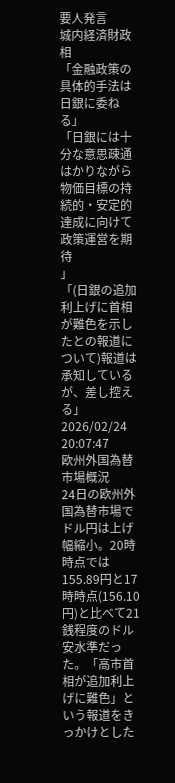要人発言
城内経済財政相
「金融政策の具体的手法は日銀に委ねる」
「日銀には十分な意思疎通はかりながら物価目標の持続的・安定的達成に向けて政策運営を期待
」
「(日銀の追加利上げに首相が難色を示したとの報道について)報道は承知しているが、差し控える」
2026/02/24 20:07:47
欧州外国為替市場概況
24日の欧州外国為替市場でドル円は上げ幅縮小。20時時点では155.89円と17時時点(156.10円)と比べて21銭程度のドル安水準だった。「高市首相が追加利上げに難色」という報道をきっかけとした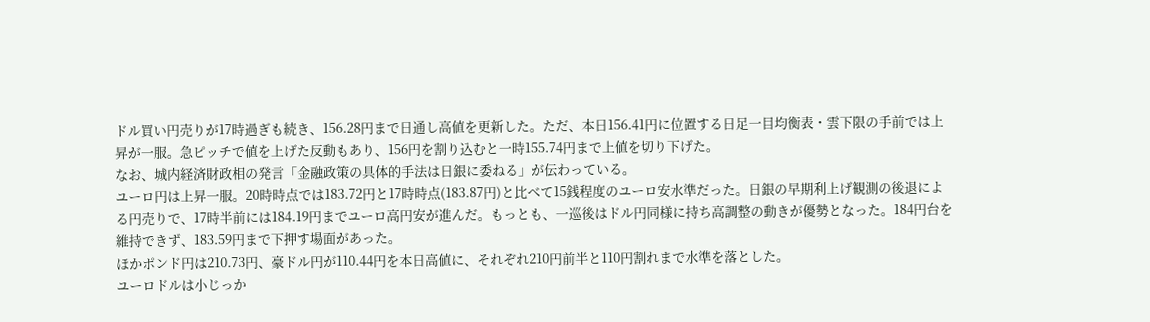ドル買い円売りが17時過ぎも続き、156.28円まで日通し高値を更新した。ただ、本日156.41円に位置する日足一目均衡表・雲下限の手前では上昇が一服。急ピッチで値を上げた反動もあり、156円を割り込むと一時155.74円まで上値を切り下げた。
なお、城内経済財政相の発言「金融政策の具体的手法は日銀に委ねる」が伝わっている。
ユーロ円は上昇一服。20時時点では183.72円と17時時点(183.87円)と比べて15銭程度のユーロ安水準だった。日銀の早期利上げ観測の後退による円売りで、17時半前には184.19円までユーロ高円安が進んだ。もっとも、一巡後はドル円同様に持ち高調整の動きが優勢となった。184円台を維持できず、183.59円まで下押す場面があった。
ほかポンド円は210.73円、豪ドル円が110.44円を本日高値に、それぞれ210円前半と110円割れまで水準を落とした。
ユーロドルは小じっか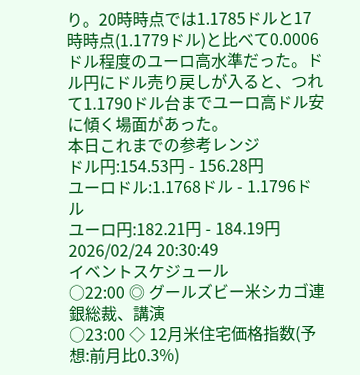り。20時時点では1.1785ドルと17時時点(1.1779ドル)と比べて0.0006ドル程度のユーロ高水準だった。ドル円にドル売り戻しが入ると、つれて1.1790ドル台までユーロ高ドル安に傾く場面があった。
本日これまでの参考レンジ
ドル円:154.53円 - 156.28円
ユーロドル:1.1768ドル - 1.1796ドル
ユーロ円:182.21円 - 184.19円
2026/02/24 20:30:49
イベントスケジュール
○22:00 ◎ グールズビー米シカゴ連銀総裁、講演
○23:00 ◇ 12月米住宅価格指数(予想:前月比0.3%)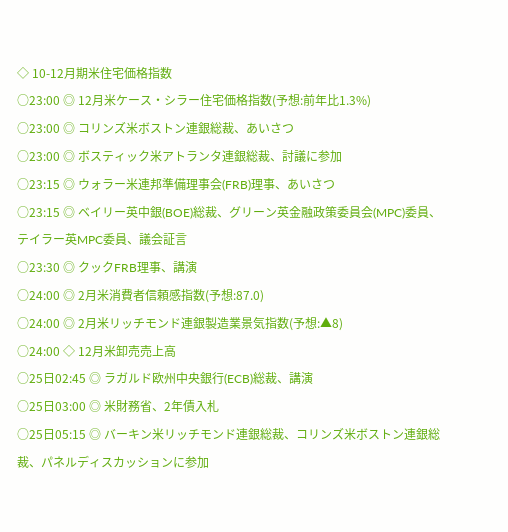◇ 10-12月期米住宅価格指数
○23:00 ◎ 12月米ケース・シラー住宅価格指数(予想:前年比1.3%)
○23:00 ◎ コリンズ米ボストン連銀総裁、あいさつ
○23:00 ◎ ボスティック米アトランタ連銀総裁、討議に参加
○23:15 ◎ ウォラー米連邦準備理事会(FRB)理事、あいさつ
○23:15 ◎ ベイリー英中銀(BOE)総裁、グリーン英金融政策委員会(MPC)委員、テイラー英MPC委員、議会証言
○23:30 ◎ クックFRB理事、講演
○24:00 ◎ 2月米消費者信頼感指数(予想:87.0)
○24:00 ◎ 2月米リッチモンド連銀製造業景気指数(予想:▲8)
○24:00 ◇ 12月米卸売売上高
○25日02:45 ◎ ラガルド欧州中央銀行(ECB)総裁、講演
○25日03:00 ◎ 米財務省、2年債入札
○25日05:15 ◎ バーキン米リッチモンド連銀総裁、コリンズ米ボストン連銀総裁、パネルディスカッションに参加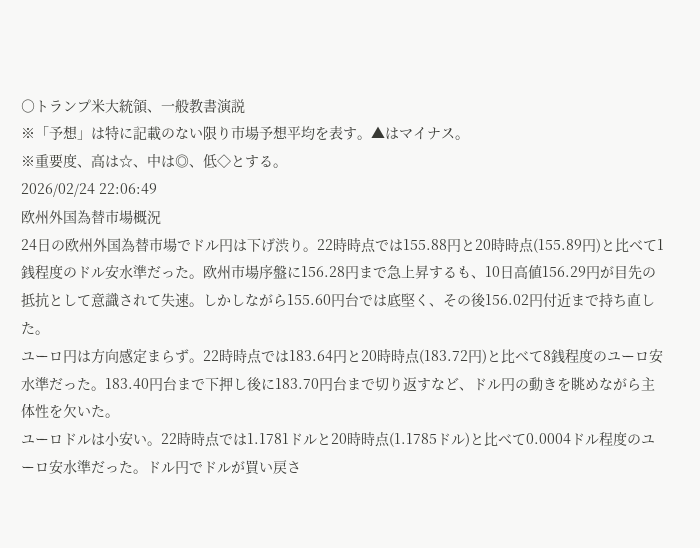○トランプ米大統領、一般教書演説
※「予想」は特に記載のない限り市場予想平均を表す。▲はマイナス。
※重要度、高は☆、中は◎、低◇とする。
2026/02/24 22:06:49
欧州外国為替市場概況
24日の欧州外国為替市場でドル円は下げ渋り。22時時点では155.88円と20時時点(155.89円)と比べて1銭程度のドル安水準だった。欧州市場序盤に156.28円まで急上昇するも、10日高値156.29円が目先の抵抗として意識されて失速。しかしながら155.60円台では底堅く、その後156.02円付近まで持ち直した。
ユーロ円は方向感定まらず。22時時点では183.64円と20時時点(183.72円)と比べて8銭程度のユーロ安水準だった。183.40円台まで下押し後に183.70円台まで切り返すなど、ドル円の動きを眺めながら主体性を欠いた。
ユーロドルは小安い。22時時点では1.1781ドルと20時時点(1.1785ドル)と比べて0.0004ドル程度のユーロ安水準だった。ドル円でドルが買い戻さ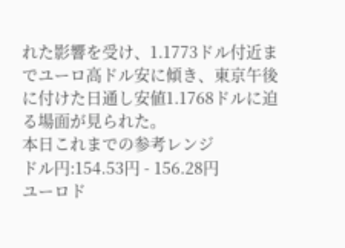れた影響を受け、1.1773ドル付近までユーロ高ドル安に傾き、東京午後に付けた日通し安値1.1768ドルに迫る場面が見られた。
本日これまでの参考レンジ
ドル円:154.53円 - 156.28円
ユーロド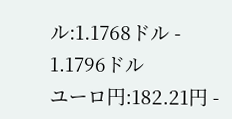ル:1.1768ドル - 1.1796ドル
ユーロ円:182.21円 -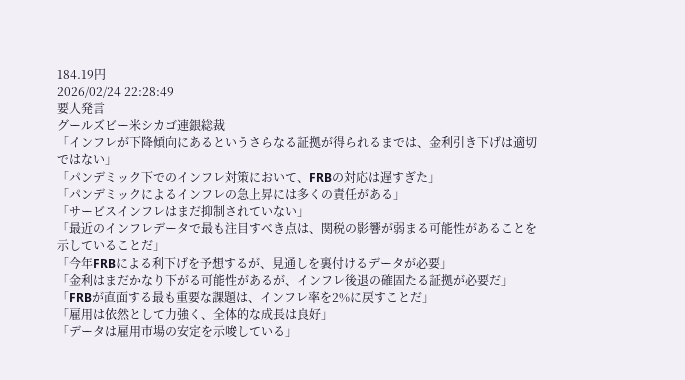184.19円
2026/02/24 22:28:49
要人発言
グールズビー米シカゴ連銀総裁
「インフレが下降傾向にあるというさらなる証拠が得られるまでは、金利引き下げは適切ではない」
「パンデミック下でのインフレ対策において、FRBの対応は遅すぎた」
「パンデミックによるインフレの急上昇には多くの責任がある」
「サービスインフレはまだ抑制されていない」
「最近のインフレデータで最も注目すべき点は、関税の影響が弱まる可能性があることを示していることだ」
「今年FRBによる利下げを予想するが、見通しを裏付けるデータが必要」
「金利はまだかなり下がる可能性があるが、インフレ後退の確固たる証拠が必要だ」
「FRBが直面する最も重要な課題は、インフレ率を2%に戻すことだ」
「雇用は依然として力強く、全体的な成長は良好」
「データは雇用市場の安定を示唆している」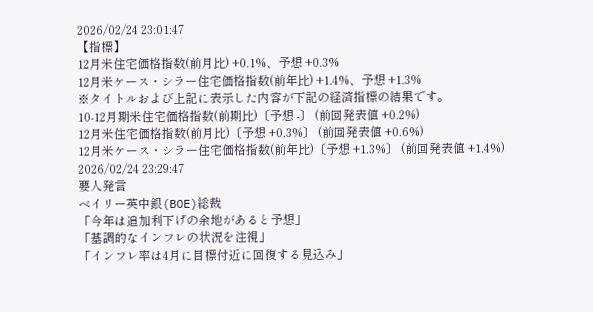2026/02/24 23:01:47
【指標】
12月米住宅価格指数(前月比) +0.1%、予想 +0.3%
12月米ケース・シラー住宅価格指数(前年比) +1.4%、予想 +1.3%
※タイトルおよび上記に表示した内容が下記の経済指標の結果です。
10-12月期米住宅価格指数(前期比)〔予想 -〕 (前回発表値 +0.2%)
12月米住宅価格指数(前月比)〔予想 +0.3%〕 (前回発表値 +0.6%)
12月米ケース・シラー住宅価格指数(前年比)〔予想 +1.3%〕 (前回発表値 +1.4%)
2026/02/24 23:29:47
要人発言
ベイリー英中銀(BOE)総裁
「今年は追加利下げの余地があると予想」
「基調的なインフレの状況を注視」
「インフレ率は4月に目標付近に回復する見込み」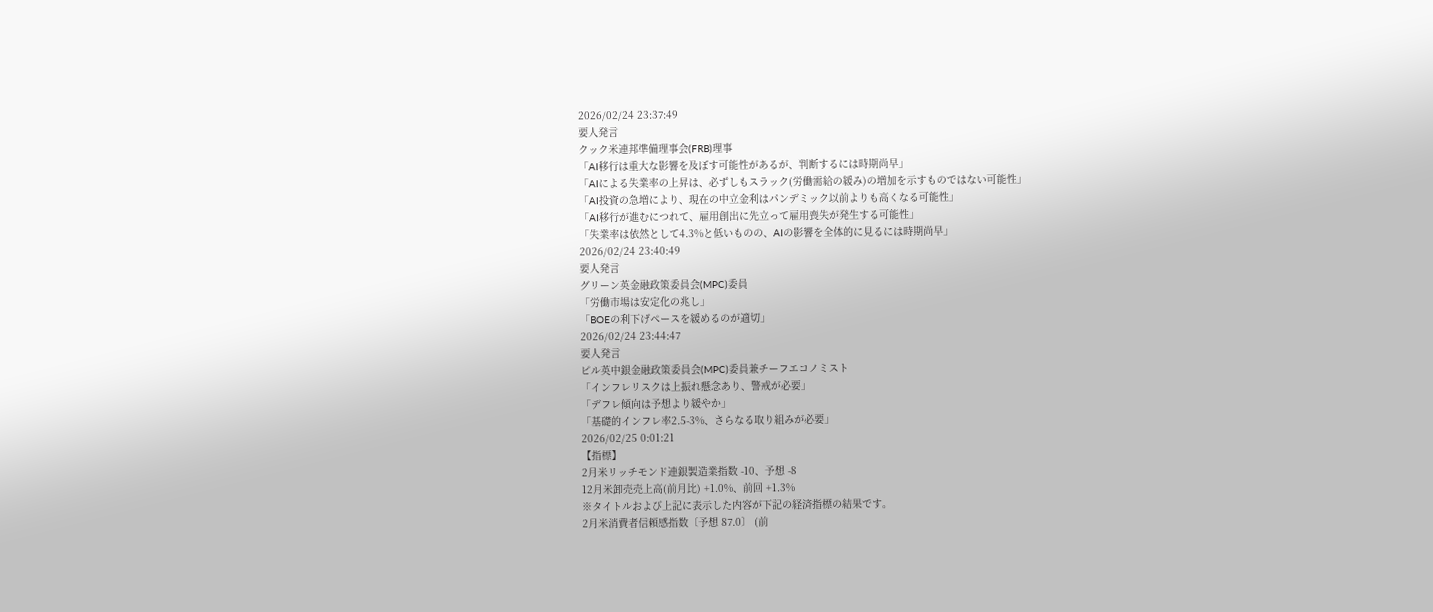2026/02/24 23:37:49
要人発言
クック米連邦準備理事会(FRB)理事
「AI移行は重大な影響を及ぼす可能性があるが、判断するには時期尚早」
「AIによる失業率の上昇は、必ずしもスラック(労働需給の緩み)の増加を示すものではない可能性」
「AI投資の急増により、現在の中立金利はパンデミック以前よりも高くなる可能性」
「AI移行が進むにつれて、雇用創出に先立って雇用喪失が発生する可能性」
「失業率は依然として4.3%と低いものの、AIの影響を全体的に見るには時期尚早」
2026/02/24 23:40:49
要人発言
グリーン英金融政策委員会(MPC)委員
「労働市場は安定化の兆し」
「BOEの利下げペースを緩めるのが適切」
2026/02/24 23:44:47
要人発言
ピル英中銀金融政策委員会(MPC)委員兼チーフエコノミスト
「インフレリスクは上振れ懸念あり、警戒が必要」
「デフレ傾向は予想より緩やか」
「基礎的インフレ率2.5-3%、さらなる取り組みが必要」
2026/02/25 0:01:21
【指標】
2月米リッチモンド連銀製造業指数 -10、予想 -8
12月米卸売売上高(前月比) +1.0%、前回 +1.3%
※タイトルおよび上記に表示した内容が下記の経済指標の結果です。
2月米消費者信頼感指数〔予想 87.0〕 (前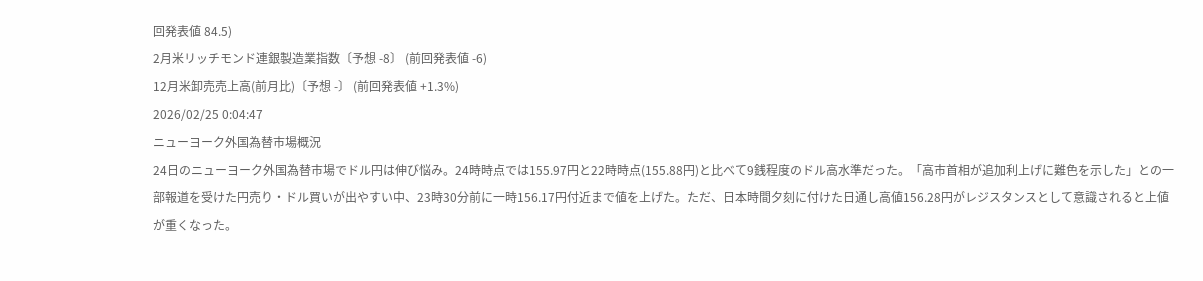回発表値 84.5)
2月米リッチモンド連銀製造業指数〔予想 -8〕 (前回発表値 -6)
12月米卸売売上高(前月比)〔予想 -〕 (前回発表値 +1.3%)
2026/02/25 0:04:47
ニューヨーク外国為替市場概況
24日のニューヨーク外国為替市場でドル円は伸び悩み。24時時点では155.97円と22時時点(155.88円)と比べて9銭程度のドル高水準だった。「高市首相が追加利上げに難色を示した」との一部報道を受けた円売り・ドル買いが出やすい中、23時30分前に一時156.17円付近まで値を上げた。ただ、日本時間夕刻に付けた日通し高値156.28円がレジスタンスとして意識されると上値が重くなった。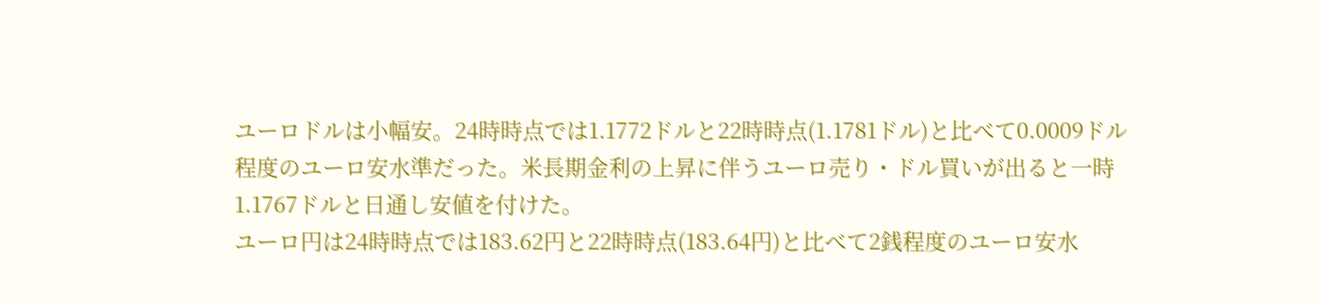ユーロドルは小幅安。24時時点では1.1772ドルと22時時点(1.1781ドル)と比べて0.0009ドル程度のユーロ安水準だった。米長期金利の上昇に伴うユーロ売り・ドル買いが出ると一時1.1767ドルと日通し安値を付けた。
ユーロ円は24時時点では183.62円と22時時点(183.64円)と比べて2銭程度のユーロ安水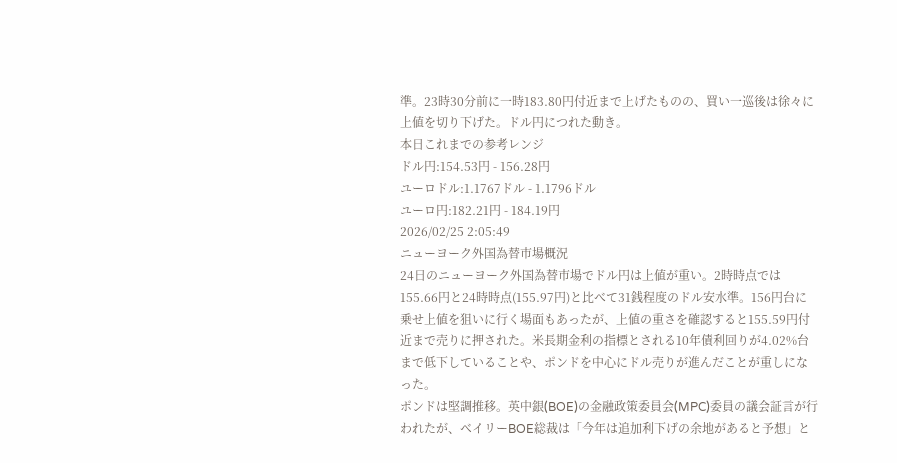準。23時30分前に一時183.80円付近まで上げたものの、買い一巡後は徐々に上値を切り下げた。ドル円につれた動き。
本日これまでの参考レンジ
ドル円:154.53円 - 156.28円
ユーロドル:1.1767ドル - 1.1796ドル
ユーロ円:182.21円 - 184.19円
2026/02/25 2:05:49
ニューヨーク外国為替市場概況
24日のニューヨーク外国為替市場でドル円は上値が重い。2時時点では155.66円と24時時点(155.97円)と比べて31銭程度のドル安水準。156円台に乗せ上値を狙いに行く場面もあったが、上値の重さを確認すると155.59円付近まで売りに押された。米長期金利の指標とされる10年債利回りが4.02%台まで低下していることや、ポンドを中心にドル売りが進んだことが重しになった。
ポンドは堅調推移。英中銀(BOE)の金融政策委員会(MPC)委員の議会証言が行われたが、ベイリーBOE総裁は「今年は追加利下げの余地があると予想」と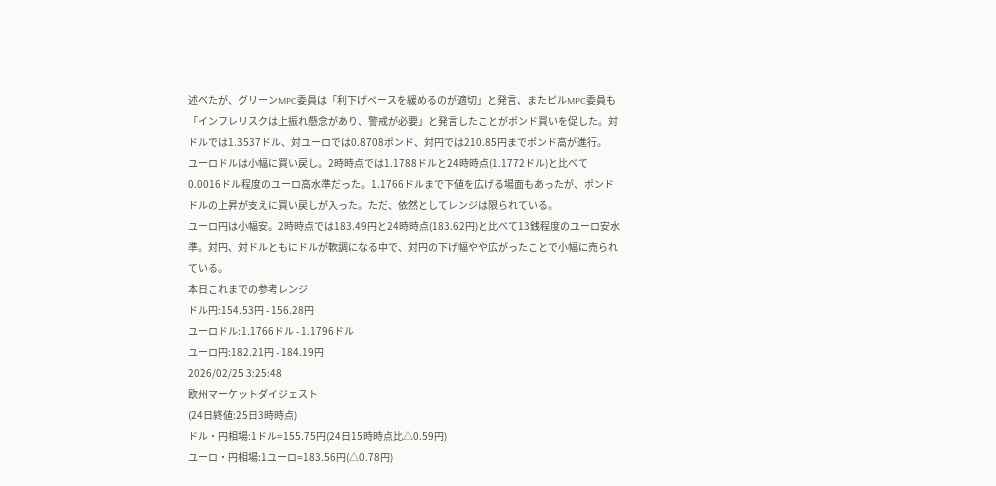述べたが、グリーンMPC委員は「利下げペースを緩めるのが適切」と発言、またピルMPC委員も「インフレリスクは上振れ懸念があり、警戒が必要」と発言したことがポンド買いを促した。対ドルでは1.3537ドル、対ユーロでは0.8708ポンド、対円では210.85円までポンド高が進行。
ユーロドルは小幅に買い戻し。2時時点では1.1788ドルと24時時点(1.1772ドル)と比べて0.0016ドル程度のユーロ高水準だった。1.1766ドルまで下値を広げる場面もあったが、ポンドドルの上昇が支えに買い戻しが入った。ただ、依然としてレンジは限られている。
ユーロ円は小幅安。2時時点では183.49円と24時時点(183.62円)と比べて13銭程度のユーロ安水準。対円、対ドルともにドルが軟調になる中で、対円の下げ幅やや広がったことで小幅に売られている。
本日これまでの参考レンジ
ドル円:154.53円 - 156.28円
ユーロドル:1.1766ドル - 1.1796ドル
ユーロ円:182.21円 - 184.19円
2026/02/25 3:25:48
欧州マーケットダイジェスト
(24日終値:25日3時時点)
ドル・円相場:1ドル=155.75円(24日15時時点比△0.59円)
ユーロ・円相場:1ユーロ=183.56円(△0.78円)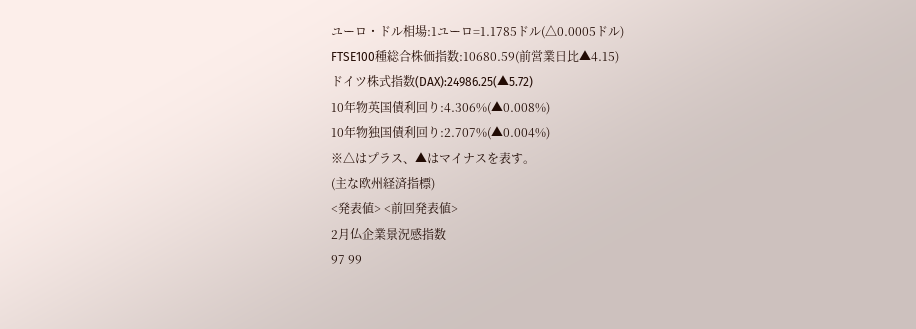ユーロ・ドル相場:1ユーロ=1.1785ドル(△0.0005ドル)
FTSE100種総合株価指数:10680.59(前営業日比▲4.15)
ドイツ株式指数(DAX):24986.25(▲5.72)
10年物英国債利回り:4.306%(▲0.008%)
10年物独国債利回り:2.707%(▲0.004%)
※△はプラス、▲はマイナスを表す。
(主な欧州経済指標)
<発表値> <前回発表値>
2月仏企業景況感指数
97 99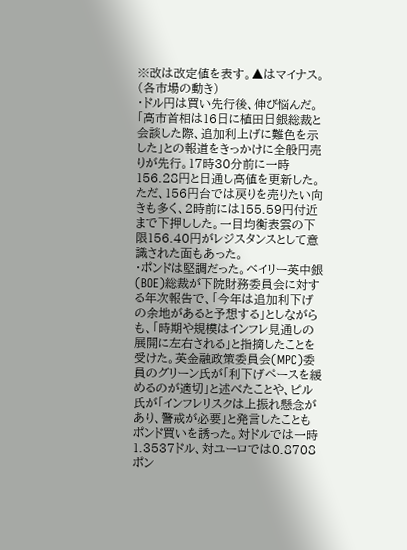※改は改定値を表す。▲はマイナス。
(各市場の動き)
・ドル円は買い先行後、伸び悩んだ。「高市首相は16日に植田日銀総裁と会談した際、追加利上げに難色を示した」との報道をきっかけに全般円売りが先行。17時30分前に一時156.28円と日通し高値を更新した。ただ、156円台では戻りを売りたい向きも多く、2時前には155.59円付近まで下押しした。一目均衡表雲の下限156.40円がレジスタンスとして意識された面もあった。
・ポンドは堅調だった。ベイリー英中銀(BOE)総裁が下院財務委員会に対する年次報告で、「今年は追加利下げの余地があると予想する」としながらも、「時期や規模はインフレ見通しの展開に左右される」と指摘したことを受けた。英金融政策委員会(MPC)委員のグリーン氏が「利下げペースを緩めるのが適切」と述べたことや、ピル氏が「インフレリスクは上振れ懸念があり、警戒が必要」と発言したこともポンド買いを誘った。対ドルでは一時1.3537ドル、対ユーロでは0.8708ポン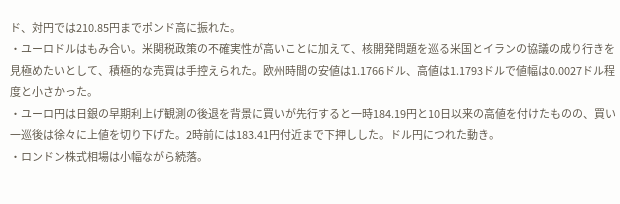ド、対円では210.85円までポンド高に振れた。
・ユーロドルはもみ合い。米関税政策の不確実性が高いことに加えて、核開発問題を巡る米国とイランの協議の成り行きを見極めたいとして、積極的な売買は手控えられた。欧州時間の安値は1.1766ドル、高値は1.1793ドルで値幅は0.0027ドル程度と小さかった。
・ユーロ円は日銀の早期利上げ観測の後退を背景に買いが先行すると一時184.19円と10日以来の高値を付けたものの、買い一巡後は徐々に上値を切り下げた。2時前には183.41円付近まで下押しした。ドル円につれた動き。
・ロンドン株式相場は小幅ながら続落。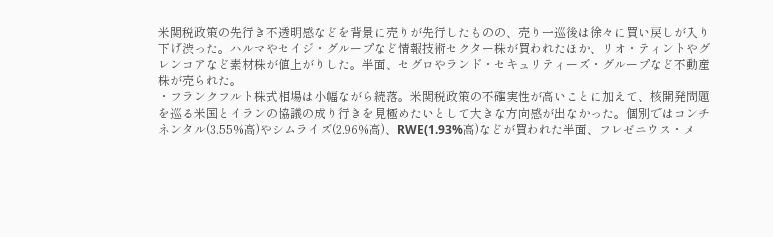米関税政策の先行き不透明感などを背景に売りが先行したものの、売り一巡後は徐々に買い戻しが入り下げ渋った。ハルマやセイジ・グループなど情報技術セクター株が買われたほか、リオ・ティントやグレンコアなど素材株が値上がりした。半面、セグロやランド・セキュリティーズ・グループなど不動産株が売られた。
・フランクフルト株式相場は小幅ながら続落。米関税政策の不確実性が高いことに加えて、核開発問題を巡る米国とイランの協議の成り行きを見極めたいとして大きな方向感が出なかった。個別ではコンチネンタル(3.55%高)やシムライズ(2.96%高)、RWE(1.93%高)などが買われた半面、フレゼニウス・メ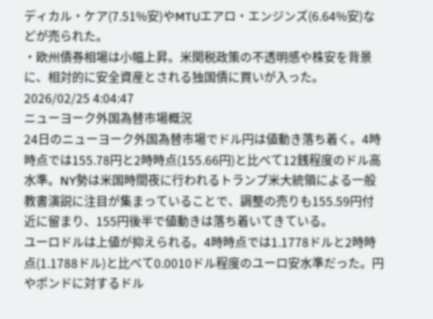ディカル・ケア(7.51%安)やMTUエアロ・エンジンズ(6.64%安)などが売られた。
・欧州債券相場は小幅上昇。米関税政策の不透明感や株安を背景に、相対的に安全資産とされる独国債に買いが入った。
2026/02/25 4:04:47
ニューヨーク外国為替市場概況
24日のニューヨーク外国為替市場でドル円は値動き落ち着く。4時時点では155.78円と2時時点(155.66円)と比べて12銭程度のドル高水準。NY勢は米国時間夜に行われるトランプ米大統領による一般教書演説に注目が集まっていることで、調整の売りも155.59円付近に留まり、155円後半で値動きは落ち着いてきている。
ユーロドルは上値が抑えられる。4時時点では1.1778ドルと2時時点(1.1788ドル)と比べて0.0010ドル程度のユーロ安水準だった。円やポンドに対するドル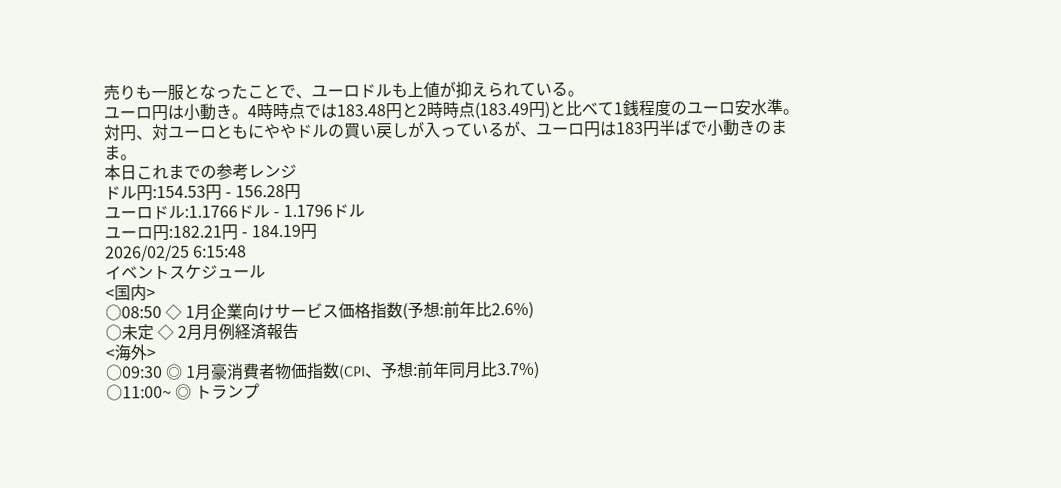売りも一服となったことで、ユーロドルも上値が抑えられている。
ユーロ円は小動き。4時時点では183.48円と2時時点(183.49円)と比べて1銭程度のユーロ安水準。対円、対ユーロともにややドルの買い戻しが入っているが、ユーロ円は183円半ばで小動きのまま。
本日これまでの参考レンジ
ドル円:154.53円 - 156.28円
ユーロドル:1.1766ドル - 1.1796ドル
ユーロ円:182.21円 - 184.19円
2026/02/25 6:15:48
イベントスケジュール
<国内>
○08:50 ◇ 1月企業向けサービス価格指数(予想:前年比2.6%)
○未定 ◇ 2月月例経済報告
<海外>
○09:30 ◎ 1月豪消費者物価指数(CPI、予想:前年同月比3.7%)
○11:00~ ◎ トランプ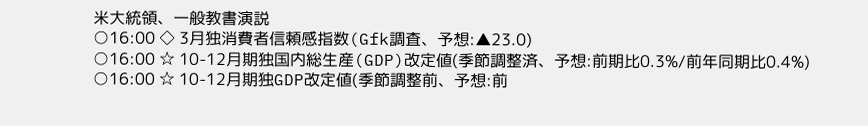米大統領、一般教書演説
○16:00 ◇ 3月独消費者信頼感指数(Gfk調査、予想:▲23.0)
○16:00 ☆ 10-12月期独国内総生産(GDP)改定値(季節調整済、予想:前期比0.3%/前年同期比0.4%)
○16:00 ☆ 10-12月期独GDP改定値(季節調整前、予想:前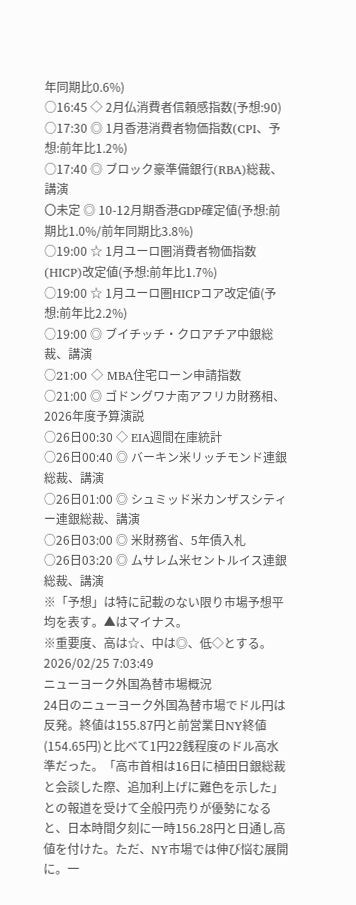年同期比0.6%)
○16:45 ◇ 2月仏消費者信頼感指数(予想:90)
○17:30 ◎ 1月香港消費者物価指数(CPI、予想:前年比1.2%)
○17:40 ◎ ブロック豪準備銀行(RBA)総裁、講演
〇未定 ◎ 10-12月期香港GDP確定値(予想:前期比1.0%/前年同期比3.8%)
○19:00 ☆ 1月ユーロ圏消費者物価指数(HICP)改定値(予想:前年比1.7%)
○19:00 ☆ 1月ユーロ圏HICPコア改定値(予想:前年比2.2%)
○19:00 ◎ ブイチッチ・クロアチア中銀総裁、講演
○21:00 ◇ MBA住宅ローン申請指数
○21:00 ◎ ゴドングワナ南アフリカ財務相、2026年度予算演説
○26日00:30 ◇ EIA週間在庫統計
○26日00:40 ◎ バーキン米リッチモンド連銀総裁、講演
○26日01:00 ◎ シュミッド米カンザスシティー連銀総裁、講演
○26日03:00 ◎ 米財務省、5年債入札
○26日03:20 ◎ ムサレム米セントルイス連銀総裁、講演
※「予想」は特に記載のない限り市場予想平均を表す。▲はマイナス。
※重要度、高は☆、中は◎、低◇とする。
2026/02/25 7:03:49
ニューヨーク外国為替市場概況
24日のニューヨーク外国為替市場でドル円は反発。終値は155.87円と前営業日NY終値(154.65円)と比べて1円22銭程度のドル高水準だった。「高市首相は16日に植田日銀総裁と会談した際、追加利上げに難色を示した」との報道を受けて全般円売りが優勢になると、日本時間夕刻に一時156.28円と日通し高値を付けた。ただ、NY市場では伸び悩む展開に。一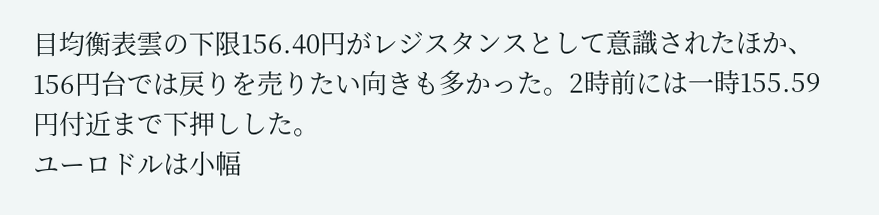目均衡表雲の下限156.40円がレジスタンスとして意識されたほか、156円台では戻りを売りたい向きも多かった。2時前には一時155.59円付近まで下押しした。
ユーロドルは小幅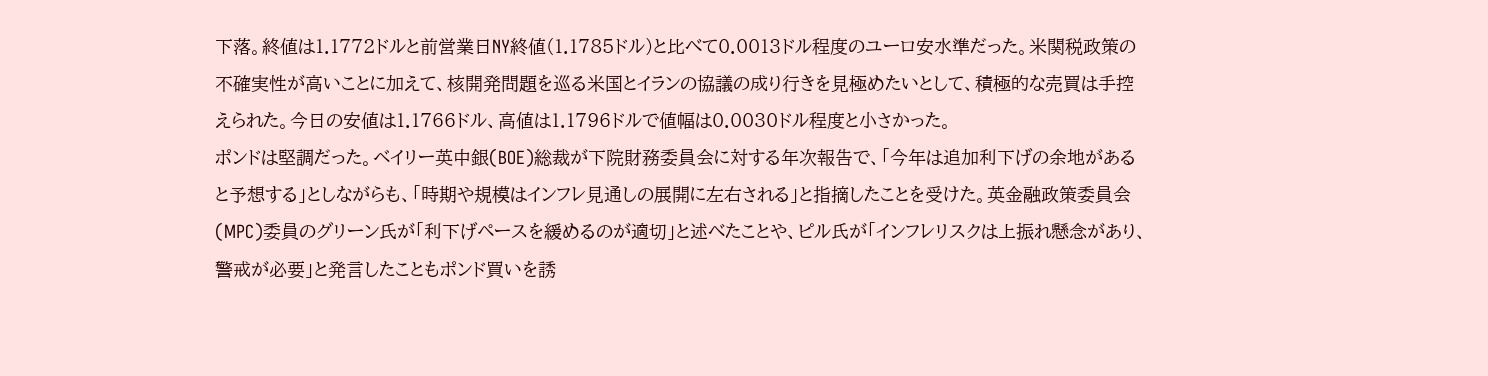下落。終値は1.1772ドルと前営業日NY終値(1.1785ドル)と比べて0.0013ドル程度のユーロ安水準だった。米関税政策の不確実性が高いことに加えて、核開発問題を巡る米国とイランの協議の成り行きを見極めたいとして、積極的な売買は手控えられた。今日の安値は1.1766ドル、高値は1.1796ドルで値幅は0.0030ドル程度と小さかった。
ポンドは堅調だった。ベイリー英中銀(BOE)総裁が下院財務委員会に対する年次報告で、「今年は追加利下げの余地があると予想する」としながらも、「時期や規模はインフレ見通しの展開に左右される」と指摘したことを受けた。英金融政策委員会(MPC)委員のグリーン氏が「利下げペースを緩めるのが適切」と述べたことや、ピル氏が「インフレリスクは上振れ懸念があり、警戒が必要」と発言したこともポンド買いを誘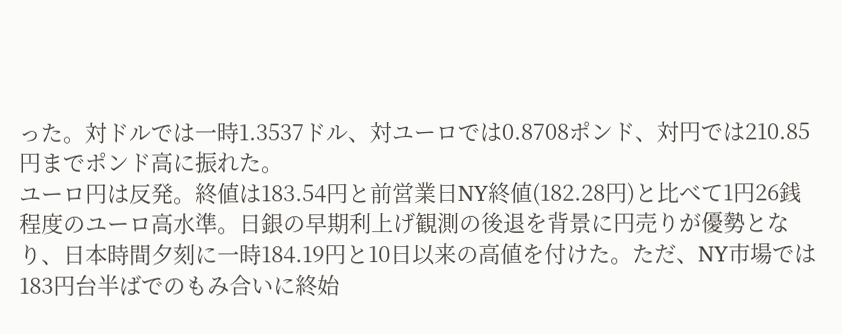った。対ドルでは一時1.3537ドル、対ユーロでは0.8708ポンド、対円では210.85円までポンド高に振れた。
ユーロ円は反発。終値は183.54円と前営業日NY終値(182.28円)と比べて1円26銭程度のユーロ高水準。日銀の早期利上げ観測の後退を背景に円売りが優勢となり、日本時間夕刻に一時184.19円と10日以来の高値を付けた。ただ、NY市場では183円台半ばでのもみ合いに終始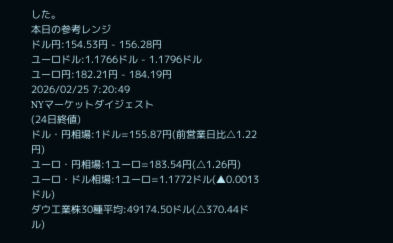した。
本日の参考レンジ
ドル円:154.53円 - 156.28円
ユーロドル:1.1766ドル - 1.1796ドル
ユーロ円:182.21円 - 184.19円
2026/02/25 7:20:49
NYマーケットダイジェスト
(24日終値)
ドル・円相場:1ドル=155.87円(前営業日比△1.22円)
ユーロ・円相場:1ユーロ=183.54円(△1.26円)
ユーロ・ドル相場:1ユーロ=1.1772ドル(▲0.0013ドル)
ダウ工業株30種平均:49174.50ドル(△370.44ドル)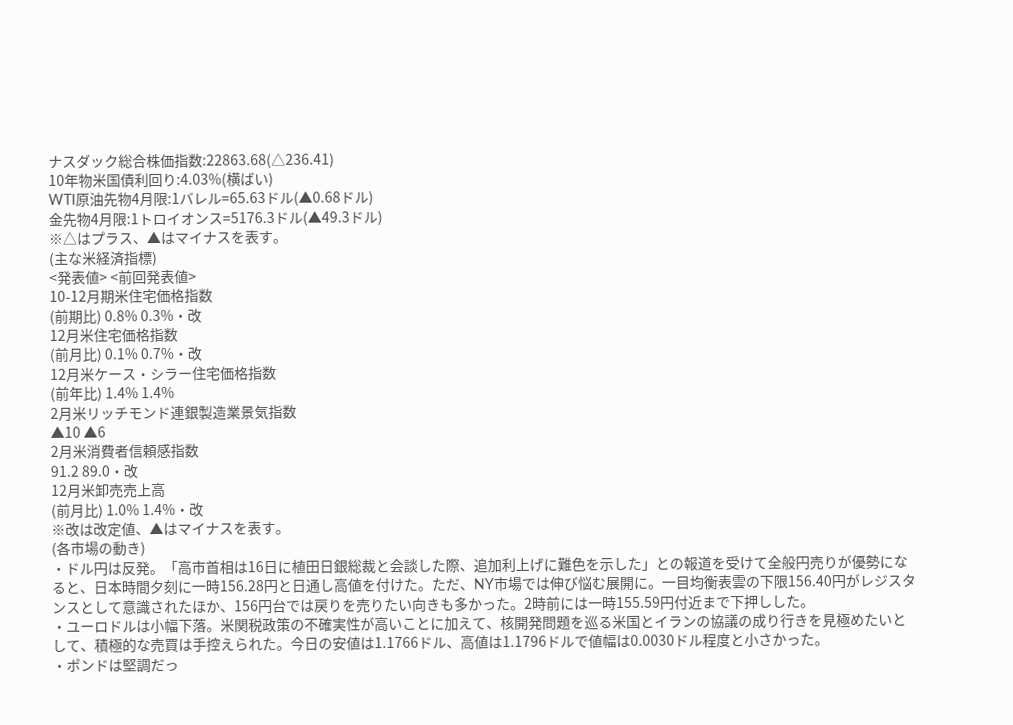ナスダック総合株価指数:22863.68(△236.41)
10年物米国債利回り:4.03%(横ばい)
WTI原油先物4月限:1バレル=65.63ドル(▲0.68ドル)
金先物4月限:1トロイオンス=5176.3ドル(▲49.3ドル)
※△はプラス、▲はマイナスを表す。
(主な米経済指標)
<発表値> <前回発表値>
10-12月期米住宅価格指数
(前期比) 0.8% 0.3%・改
12月米住宅価格指数
(前月比) 0.1% 0.7%・改
12月米ケース・シラー住宅価格指数
(前年比) 1.4% 1.4%
2月米リッチモンド連銀製造業景気指数
▲10 ▲6
2月米消費者信頼感指数
91.2 89.0・改
12月米卸売売上高
(前月比) 1.0% 1.4%・改
※改は改定値、▲はマイナスを表す。
(各市場の動き)
・ドル円は反発。「高市首相は16日に植田日銀総裁と会談した際、追加利上げに難色を示した」との報道を受けて全般円売りが優勢になると、日本時間夕刻に一時156.28円と日通し高値を付けた。ただ、NY市場では伸び悩む展開に。一目均衡表雲の下限156.40円がレジスタンスとして意識されたほか、156円台では戻りを売りたい向きも多かった。2時前には一時155.59円付近まで下押しした。
・ユーロドルは小幅下落。米関税政策の不確実性が高いことに加えて、核開発問題を巡る米国とイランの協議の成り行きを見極めたいとして、積極的な売買は手控えられた。今日の安値は1.1766ドル、高値は1.1796ドルで値幅は0.0030ドル程度と小さかった。
・ポンドは堅調だっ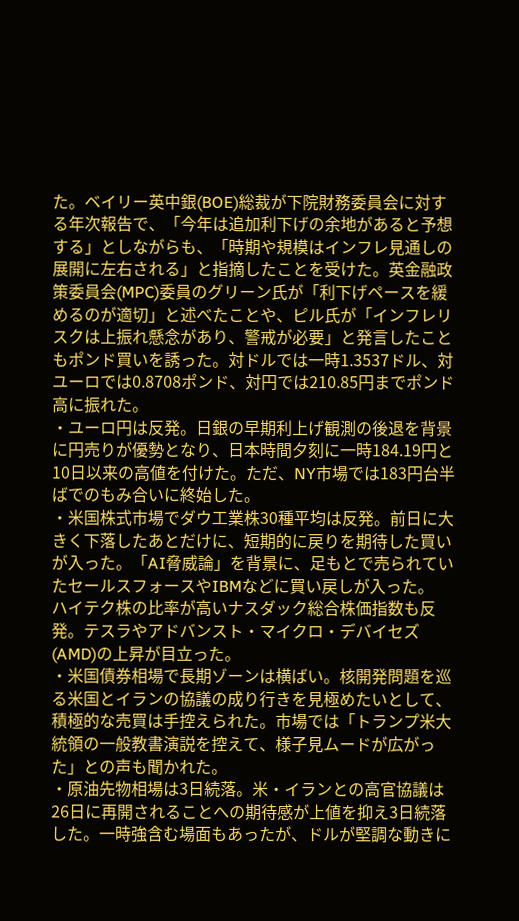た。ベイリー英中銀(BOE)総裁が下院財務委員会に対する年次報告で、「今年は追加利下げの余地があると予想する」としながらも、「時期や規模はインフレ見通しの展開に左右される」と指摘したことを受けた。英金融政策委員会(MPC)委員のグリーン氏が「利下げペースを緩めるのが適切」と述べたことや、ピル氏が「インフレリスクは上振れ懸念があり、警戒が必要」と発言したこともポンド買いを誘った。対ドルでは一時1.3537ドル、対ユーロでは0.8708ポンド、対円では210.85円までポンド高に振れた。
・ユーロ円は反発。日銀の早期利上げ観測の後退を背景に円売りが優勢となり、日本時間夕刻に一時184.19円と10日以来の高値を付けた。ただ、NY市場では183円台半ばでのもみ合いに終始した。
・米国株式市場でダウ工業株30種平均は反発。前日に大きく下落したあとだけに、短期的に戻りを期待した買いが入った。「AI脅威論」を背景に、足もとで売られていたセールスフォースやIBMなどに買い戻しが入った。
ハイテク株の比率が高いナスダック総合株価指数も反発。テスラやアドバンスト・マイクロ・デバイセズ(AMD)の上昇が目立った。
・米国債券相場で長期ゾーンは横ばい。核開発問題を巡る米国とイランの協議の成り行きを見極めたいとして、積極的な売買は手控えられた。市場では「トランプ米大統領の一般教書演説を控えて、様子見ムードが広がった」との声も聞かれた。
・原油先物相場は3日続落。米・イランとの高官協議は26日に再開されることへの期待感が上値を抑え3日続落した。一時強含む場面もあったが、ドルが堅調な動きに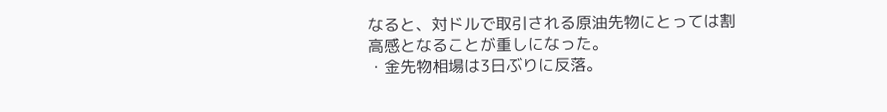なると、対ドルで取引される原油先物にとっては割高感となることが重しになった。
・金先物相場は3日ぶりに反落。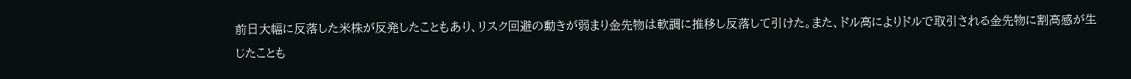前日大幅に反落した米株が反発したこともあり、リスク回避の動きが弱まり金先物は軟調に推移し反落して引けた。また、ドル高によりドルで取引される金先物に割高感が生じたことも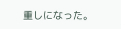重しになった。